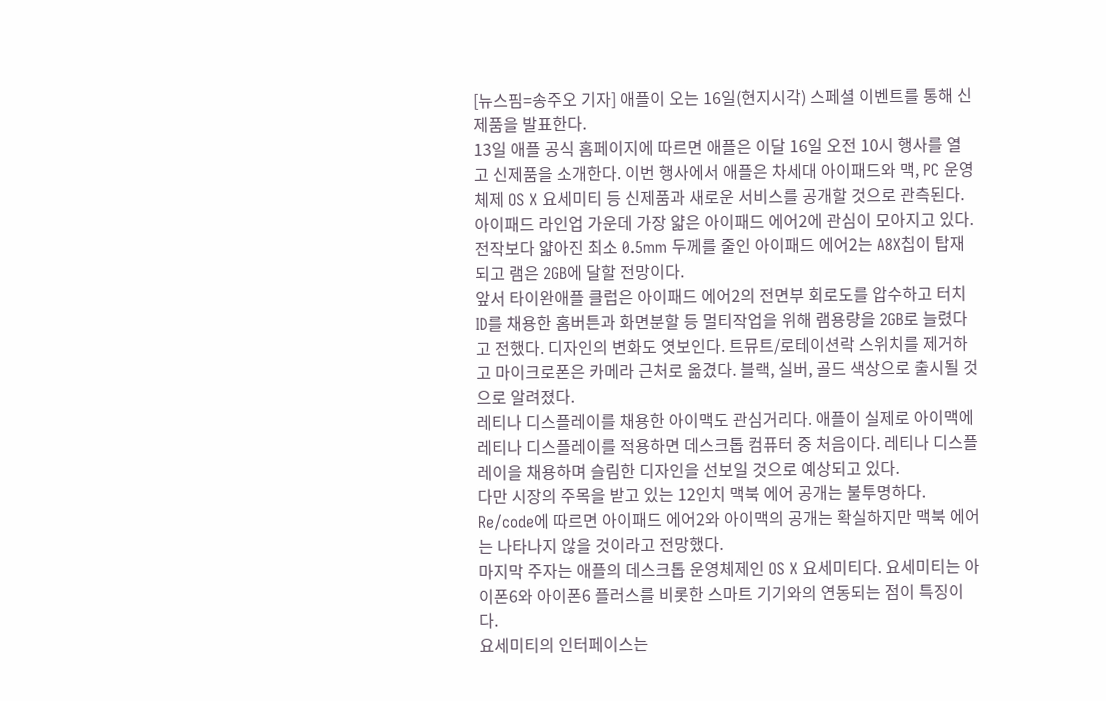[뉴스핌=송주오 기자] 애플이 오는 16일(현지시각) 스페셜 이벤트를 통해 신제품을 발표한다.
13일 애플 공식 홈페이지에 따르면 애플은 이달 16일 오전 10시 행사를 열고 신제품을 소개한다. 이번 행사에서 애플은 차세대 아이패드와 맥, PC 운영체제 OS X 요세미티 등 신제품과 새로운 서비스를 공개할 것으로 관측된다.
아이패드 라인업 가운데 가장 얇은 아이패드 에어2에 관심이 모아지고 있다. 전작보다 얇아진 최소 0.5mm 두께를 줄인 아이패드 에어2는 A8X칩이 탑재되고 램은 2GB에 달할 전망이다.
앞서 타이완애플 클럽은 아이패드 에어2의 전면부 회로도를 압수하고 터치ID를 채용한 홈버튼과 화면분할 등 멀티작업을 위해 램용량을 2GB로 늘렸다고 전했다. 디자인의 변화도 엿보인다. 트뮤트/로테이션락 스위치를 제거하고 마이크로폰은 카메라 근처로 옮겼다. 블랙, 실버, 골드 색상으로 출시될 것으로 알려졌다.
레티나 디스플레이를 채용한 아이맥도 관심거리다. 애플이 실제로 아이맥에 레티나 디스플레이를 적용하면 데스크톱 컴퓨터 중 처음이다. 레티나 디스플레이을 채용하며 슬림한 디자인을 선보일 것으로 예상되고 있다.
다만 시장의 주목을 받고 있는 12인치 맥북 에어 공개는 불투명하다. Re/code에 따르면 아이패드 에어2와 아이맥의 공개는 확실하지만 맥북 에어는 나타나지 않을 것이라고 전망했다.
마지막 주자는 애플의 데스크톱 운영체제인 OS X 요세미티다. 요세미티는 아이폰6와 아이폰6 플러스를 비롯한 스마트 기기와의 연동되는 점이 특징이다.
요세미티의 인터페이스는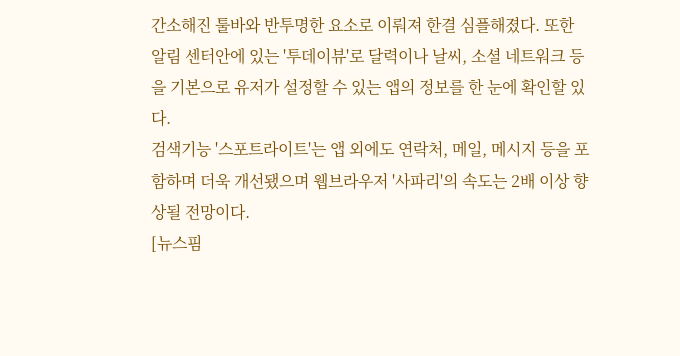간소해진 툴바와 반투명한 요소로 이뤄져 한결 심플해졌다. 또한 알림 센터안에 있는 '투데이뷰'로 달력이나 날씨, 소셜 네트워크 등을 기본으로 유저가 설정할 수 있는 앱의 정보를 한 눈에 확인할 있다.
검색기능 '스포트라이트'는 앱 외에도 연락처, 메일, 메시지 등을 포함하며 더욱 개선됐으며 웹브라우저 '사파리'의 속도는 2배 이상 향상될 전망이다.
[뉴스핌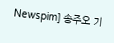Newspim] 송주오 기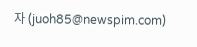자 (juoh85@newspim.com)